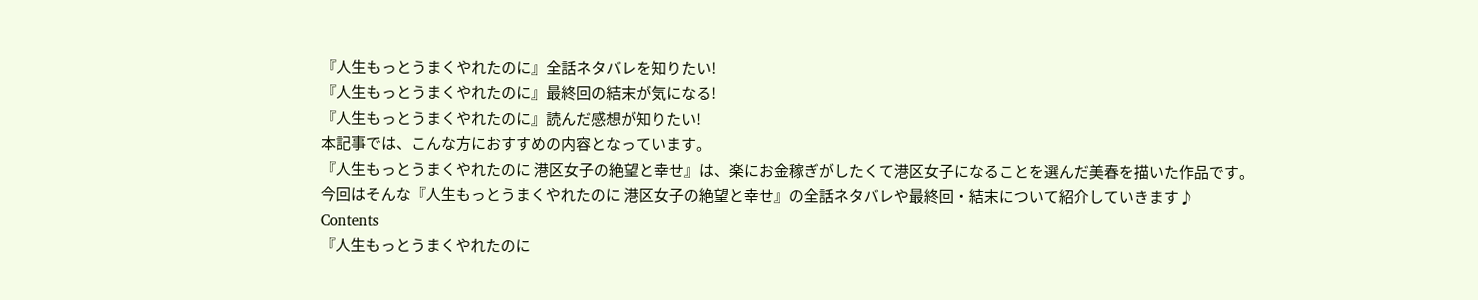『人生もっとうまくやれたのに』全話ネタバレを知りたい!
『人生もっとうまくやれたのに』最終回の結末が気になる!
『人生もっとうまくやれたのに』読んだ感想が知りたい!
本記事では、こんな方におすすめの内容となっています。
『人生もっとうまくやれたのに 港区女子の絶望と幸せ』は、楽にお金稼ぎがしたくて港区女子になることを選んだ美春を描いた作品です。
今回はそんな『人生もっとうまくやれたのに 港区女子の絶望と幸せ』の全話ネタバレや最終回・結末について紹介していきます♪
Contents
『人生もっとうまくやれたのに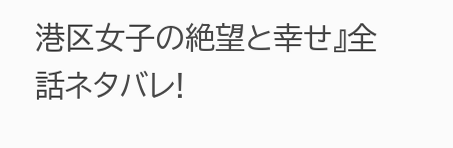港区女子の絶望と幸せ』全話ネタバレ!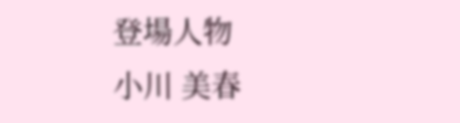登場人物
小川 美春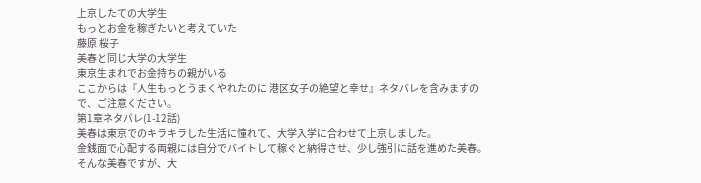上京したての大学生
もっとお金を稼ぎたいと考えていた
藤原 桜子
美春と同じ大学の大学生
東京生まれでお金持ちの親がいる
ここからは『人生もっとうまくやれたのに 港区女子の絶望と幸せ』ネタバレを含みますので、ご注意ください。
第1章ネタバレ(1-12話)
美春は東京でのキラキラした生活に憧れて、大学入学に合わせて上京しました。
金銭面で心配する両親には自分でバイトして稼ぐと納得させ、少し強引に話を進めた美春。
そんな美春ですが、大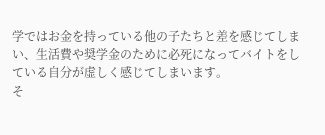学ではお金を持っている他の子たちと差を感じてしまい、生活費や奨学金のために必死になってバイトをしている自分が虚しく感じてしまいます。
そ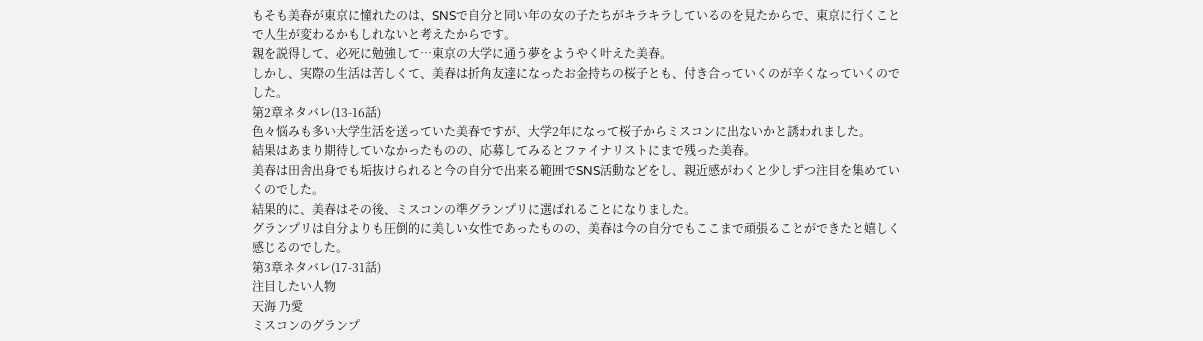もそも美春が東京に憧れたのは、SNSで自分と同い年の女の子たちがキラキラしているのを見たからで、東京に行くことで人生が変わるかもしれないと考えたからです。
親を説得して、必死に勉強して…東京の大学に通う夢をようやく叶えた美春。
しかし、実際の生活は苦しくて、美春は折角友達になったお金持ちの桜子とも、付き合っていくのが辛くなっていくのでした。
第2章ネタバレ(13-16話)
色々悩みも多い大学生活を送っていた美春ですが、大学2年になって桜子からミスコンに出ないかと誘われました。
結果はあまり期待していなかったものの、応募してみるとファイナリストにまで残った美春。
美春は田舎出身でも垢抜けられると今の自分で出来る範囲でSNS活動などをし、親近感がわくと少しずつ注目を集めていくのでした。
結果的に、美春はその後、ミスコンの準グランプリに選ばれることになりました。
グランプリは自分よりも圧倒的に美しい女性であったものの、美春は今の自分でもここまで頑張ることができたと嬉しく感じるのでした。
第3章ネタバレ(17-31話)
注目したい人物
天海 乃愛
ミスコンのグランプ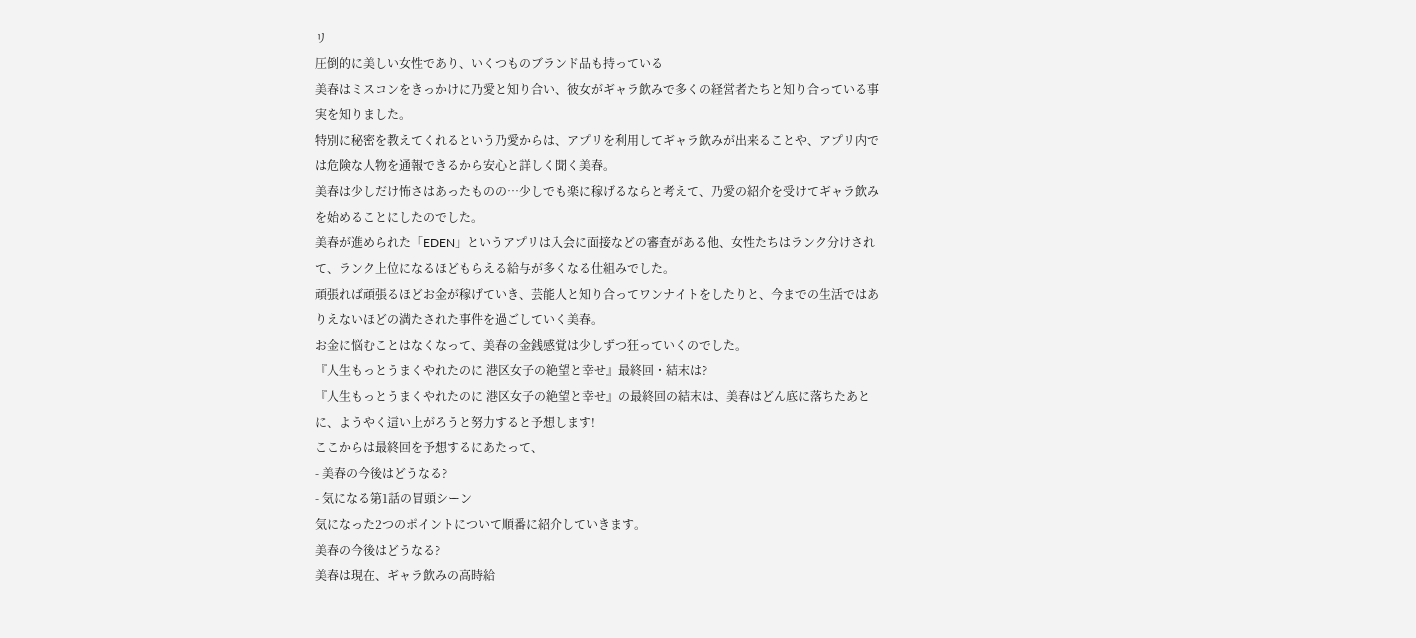リ
圧倒的に美しい女性であり、いくつものブランド品も持っている
美春はミスコンをきっかけに乃愛と知り合い、彼女がギャラ飲みで多くの経営者たちと知り合っている事実を知りました。
特別に秘密を教えてくれるという乃愛からは、アプリを利用してギャラ飲みが出来ることや、アプリ内では危険な人物を通報できるから安心と詳しく聞く美春。
美春は少しだけ怖さはあったものの…少しでも楽に稼げるならと考えて、乃愛の紹介を受けてギャラ飲みを始めることにしたのでした。
美春が進められた「EDEN」というアプリは入会に面接などの審査がある他、女性たちはランク分けされて、ランク上位になるほどもらえる給与が多くなる仕組みでした。
頑張れば頑張るほどお金が稼げていき、芸能人と知り合ってワンナイトをしたりと、今までの生活ではありえないほどの満たされた事件を過ごしていく美春。
お金に悩むことはなくなって、美春の金銭感覚は少しずつ狂っていくのでした。
『人生もっとうまくやれたのに 港区女子の絶望と幸せ』最終回・結末は?
『人生もっとうまくやれたのに 港区女子の絶望と幸せ』の最終回の結末は、美春はどん底に落ちたあとに、ようやく這い上がろうと努力すると予想します!
ここからは最終回を予想するにあたって、
- 美春の今後はどうなる?
- 気になる第1話の冒頭シーン
気になった2つのポイントについて順番に紹介していきます。
美春の今後はどうなる?
美春は現在、ギャラ飲みの高時給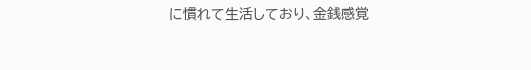に慣れて生活しており、金銭感覚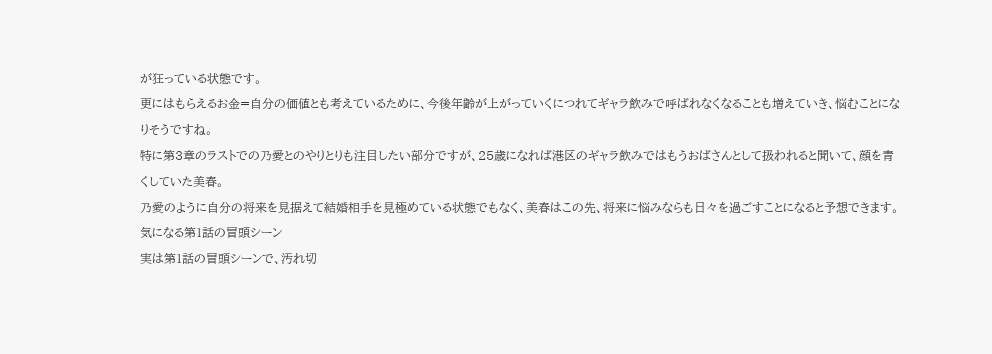が狂っている状態です。
更にはもらえるお金=自分の価値とも考えているために、今後年齢が上がっていくにつれてギャラ飲みで呼ばれなくなることも増えていき、悩むことになりそうですね。
特に第3章のラストでの乃愛とのやりとりも注目したい部分ですが、25歳になれば港区のギャラ飲みではもうおばさんとして扱われると聞いて、顔を青くしていた美春。
乃愛のように自分の将来を見据えて結婚相手を見極めている状態でもなく、美春はこの先、将来に悩みならも日々を過ごすことになると予想できます。
気になる第1話の冒頭シーン
実は第1話の冒頭シーンで、汚れ切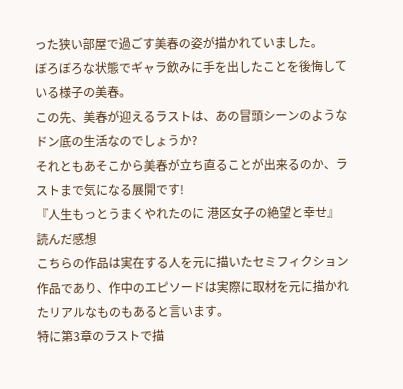った狭い部屋で過ごす美春の姿が描かれていました。
ぼろぼろな状態でギャラ飲みに手を出したことを後悔している様子の美春。
この先、美春が迎えるラストは、あの冒頭シーンのようなドン底の生活なのでしょうか?
それともあそこから美春が立ち直ることが出来るのか、ラストまで気になる展開です!
『人生もっとうまくやれたのに 港区女子の絶望と幸せ』読んだ感想
こちらの作品は実在する人を元に描いたセミフィクション作品であり、作中のエピソードは実際に取材を元に描かれたリアルなものもあると言います。
特に第3章のラストで描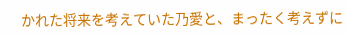かれた将来を考えていた乃愛と、まったく考えずに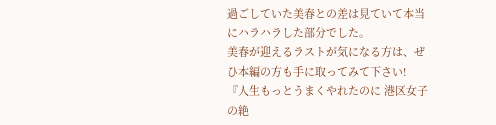過ごしていた美春との差は見ていて本当にハラハラした部分でした。
美春が迎えるラストが気になる方は、ぜひ本編の方も手に取ってみて下さい!
『人生もっとうまくやれたのに 港区女子の絶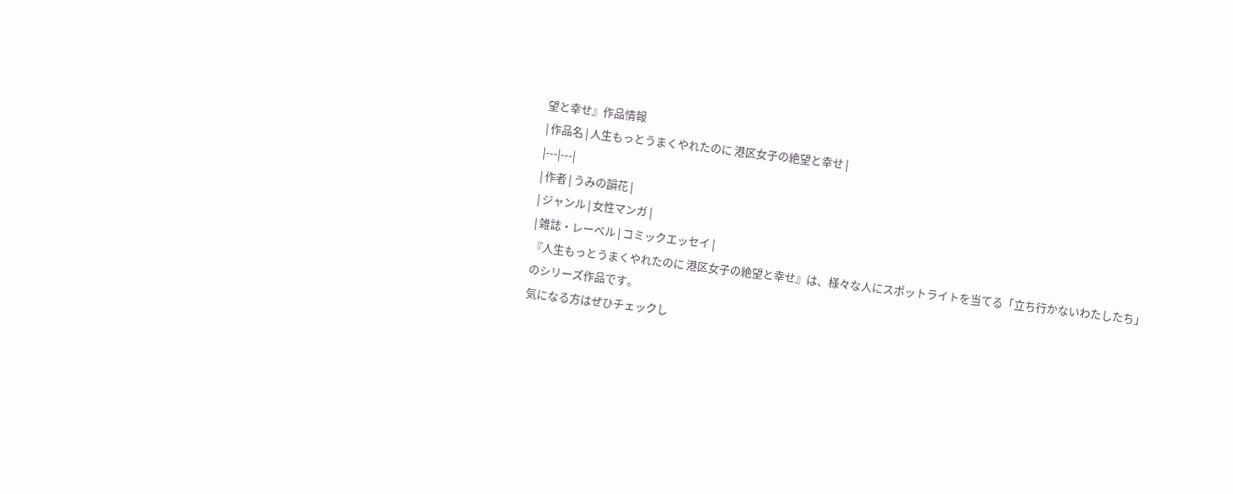望と幸せ』作品情報
| 作品名 | 人生もっとうまくやれたのに 港区女子の絶望と幸せ |
|---|---|
| 作者 | うみの韻花 |
| ジャンル | 女性マンガ |
| 雑誌・レーベル | コミックエッセイ |
『人生もっとうまくやれたのに 港区女子の絶望と幸せ』は、様々な人にスポットライトを当てる「立ち行かないわたしたち」のシリーズ作品です。
気になる方はぜひチェックし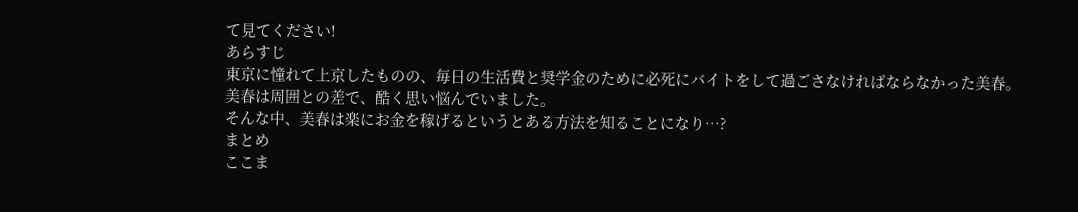て見てください!
あらすじ
東京に憧れて上京したものの、毎日の生活費と奨学金のために必死にバイトをして過ごさなければならなかった美春。
美春は周囲との差で、酷く思い悩んでいました。
そんな中、美春は楽にお金を稼げるというとある方法を知ることになり…?
まとめ
ここま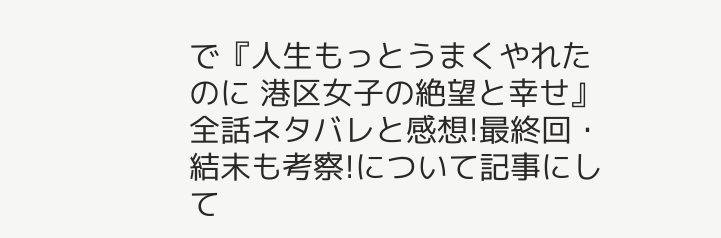で『人生もっとうまくやれたのに 港区女子の絶望と幸せ』全話ネタバレと感想!最終回・結末も考察!について記事にして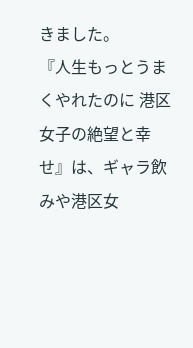きました。
『人生もっとうまくやれたのに 港区女子の絶望と幸せ』は、ギャラ飲みや港区女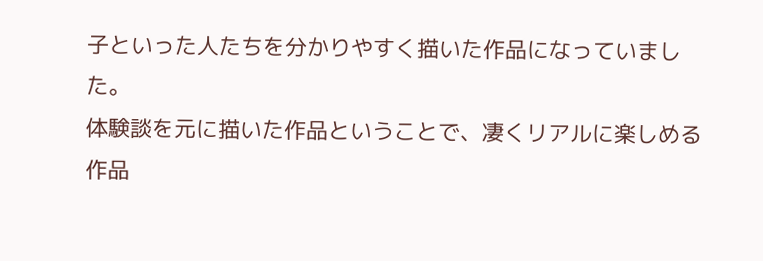子といった人たちを分かりやすく描いた作品になっていました。
体験談を元に描いた作品ということで、凄くリアルに楽しめる作品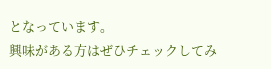となっています。
興味がある方はぜひチェックしてみ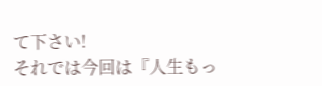て下さい!
それでは今回は『人生もっ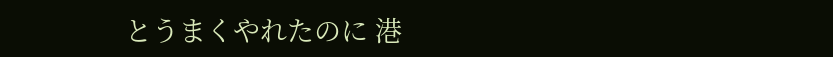とうまくやれたのに 港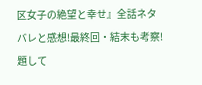区女子の絶望と幸せ』全話ネタバレと感想!最終回・結末も考察!題して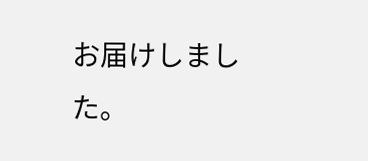お届けしました。